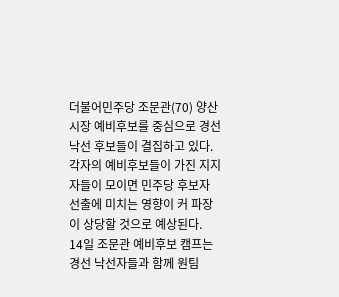더불어민주당 조문관(70) 양산시장 예비후보를 중심으로 경선 낙선 후보들이 결집하고 있다. 각자의 예비후보들이 가진 지지자들이 모이면 민주당 후보자 선출에 미치는 영향이 커 파장이 상당할 것으로 예상된다.
14일 조문관 예비후보 캠프는 경선 낙선자들과 함께 원팀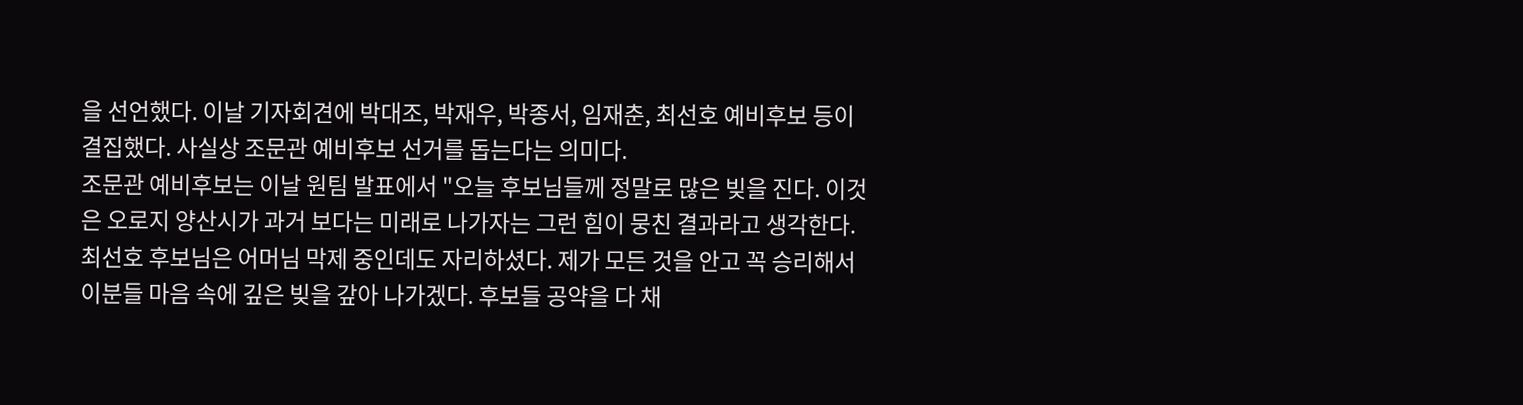을 선언했다. 이날 기자회견에 박대조, 박재우, 박종서, 임재춘, 최선호 예비후보 등이 결집했다. 사실상 조문관 예비후보 선거를 돕는다는 의미다.
조문관 예비후보는 이날 원팀 발표에서 "오늘 후보님들께 정말로 많은 빚을 진다. 이것은 오로지 양산시가 과거 보다는 미래로 나가자는 그런 힘이 뭉친 결과라고 생각한다. 최선호 후보님은 어머님 막제 중인데도 자리하셨다. 제가 모든 것을 안고 꼭 승리해서 이분들 마음 속에 깊은 빚을 갚아 나가겠다. 후보들 공약을 다 채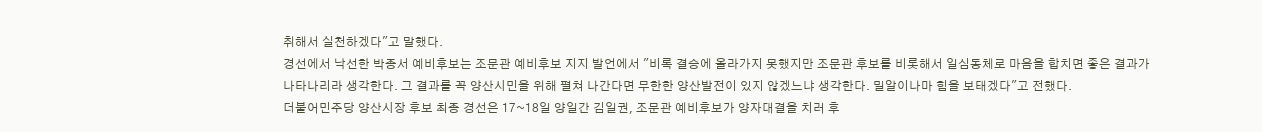취해서 실천하겠다"고 말했다.
경선에서 낙선한 박종서 예비후보는 조문관 예비후보 지지 발언에서 "비록 결승에 올라가지 못했지만 조문관 후보를 비롯해서 일심동체로 마음을 합치면 좋은 결과가 나타나리라 생각한다. 그 결과를 꼭 양산시민을 위해 펼쳐 나간다면 무한한 양산발전이 있지 않겠느냐 생각한다. 밀알이나마 힘을 보태겠다"고 전했다.
더불어민주당 양산시장 후보 최종 경선은 17~18일 양일간 김일권, 조문관 예비후보가 양자대결을 치러 후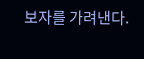보자를 가려낸다.